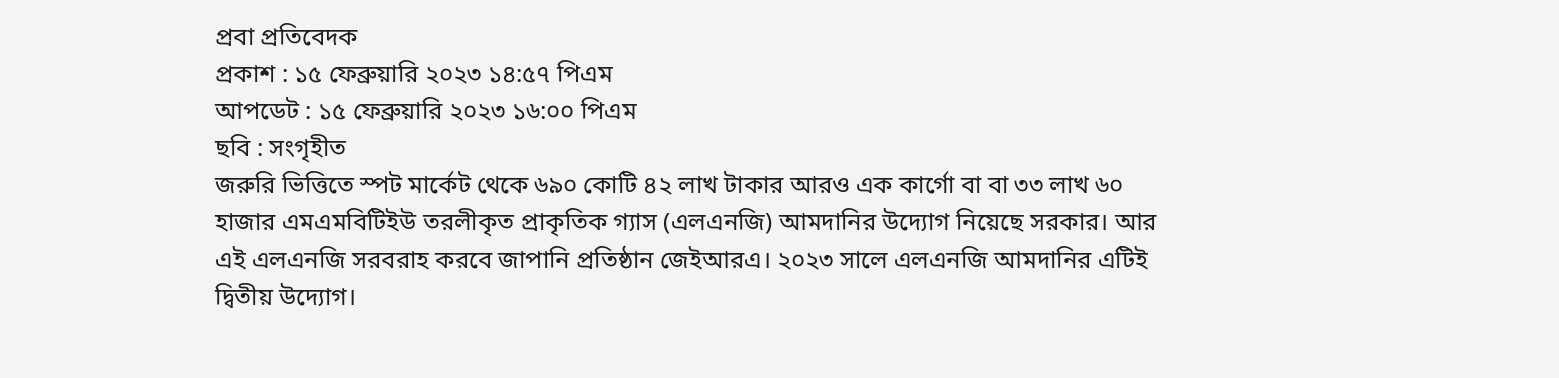প্রবা প্রতিবেদক
প্রকাশ : ১৫ ফেব্রুয়ারি ২০২৩ ১৪:৫৭ পিএম
আপডেট : ১৫ ফেব্রুয়ারি ২০২৩ ১৬:০০ পিএম
ছবি : সংগৃহীত
জরুরি ভিত্তিতে স্পট মার্কেট থেকে ৬৯০ কোটি ৪২ লাখ টাকার আরও এক কার্গো বা বা ৩৩ লাখ ৬০ হাজার এমএমবিটিইউ তরলীকৃত প্রাকৃতিক গ্যাস (এলএনজি) আমদানির উদ্যোগ নিয়েছে সরকার। আর এই এলএনজি সরবরাহ করবে জাপানি প্রতিষ্ঠান জেইআরএ। ২০২৩ সালে এলএনজি আমদানির এটিই দ্বিতীয় উদ্যোগ।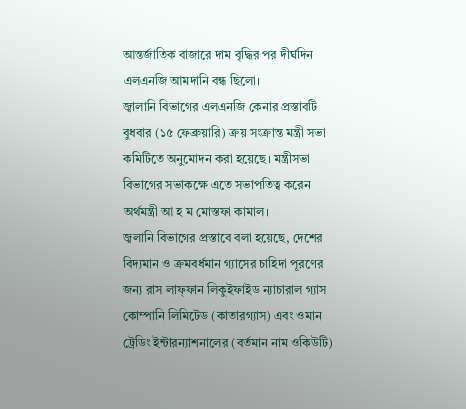আন্তর্জাতিক বাজারে দাম বৃদ্ধির পর দীর্ঘদিন এলএনজি আমদানি বন্ধ ছিলো।
জ্বালানি বিভাগের এলএনজি কেনার প্রস্তাবটি বুধবার (১৫ ফেব্রুয়ারি) ক্রয় সংক্রান্ত মন্ত্রী সভা কমিটিতে অনুমোদন করা হয়েছে। মন্ত্রীসভা বিভাগের সভাকক্ষে এতে সভাপতিত্ব করেন অর্থমন্ত্রী আ হ ম মোস্তফা কামাল।
জ্বলানি বিভাগের প্রস্তাবে বলা হয়েছে, দেশের বিদ্যমান ও ক্রমবর্ধমান গ্যাসের চাহিদা পূরণের জন্য রাস লাফ্ফান লিকুইফাইড ন্যাচারাল গ্যাস কোম্পানি লিমিটেড (কাতারগ্যাস) এবং ওমান ট্রেডিং ইন্টারন্যাশনালের (বর্তমান নাম ওকিউটি)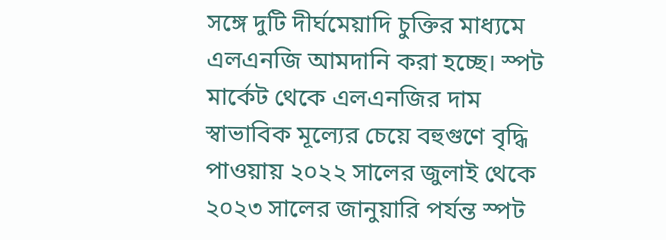সঙ্গে দুটি দীর্ঘমেয়াদি চুক্তির মাধ্যমে এলএনজি আমদানি করা হচ্ছে। স্পট মার্কেট থেকে এলএনজির দাম স্বাভাবিক মূল্যের চেয়ে বহুগুণে বৃদ্ধি পাওয়ায় ২০২২ সালের জুলাই থেকে ২০২৩ সালের জানুয়ারি পর্যন্ত স্পট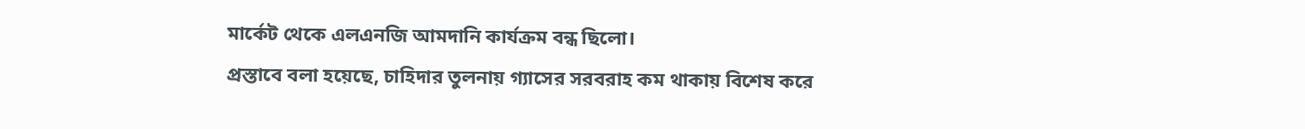মার্কেট থেকে এলএনজি আমদানি কার্যক্রম বন্ধ ছিলো।
প্রস্তাবে বলা হয়েছে, চাহিদার তুলনায় গ্যাসের সরবরাহ কম থাকায় বিশেষ করে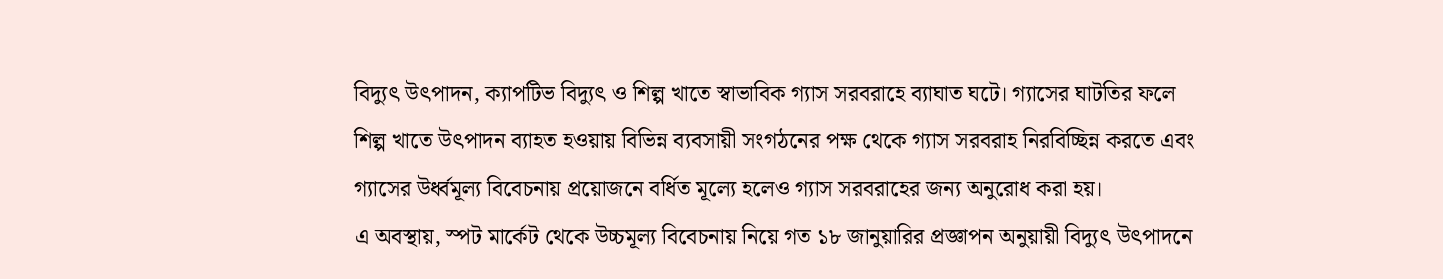বিদ্যুৎ উৎপাদন, ক্যাপটিভ বিদ্যুৎ ও শিল্প খাতে স্বাভাবিক গ্যাস সরবরাহে ব্যাঘাত ঘটে। গ্যাসের ঘাটতির ফলে শিল্প খাতে উৎপাদন ব্যাহত হওয়ায় বিভিন্ন ব্যবসায়ী সংগঠনের পক্ষ থেকে গ্যাস সরবরাহ নিরবিচ্ছিন্ন করতে এবং গ্যাসের উর্ধ্বমূল্য বিবেচনায় প্রয়োজনে বর্ধিত মূল্যে হলেও গ্যাস সরবরাহের জন্য অনুরোধ করা হয়।
এ অবস্থায়, স্পট মার্কেট থেকে উচ্চমূল্য বিবেচনায় নিয়ে গত ১৮ জানুয়ারির প্রজ্ঞাপন অনুয়ায়ী বিদ্যুৎ উৎপাদনে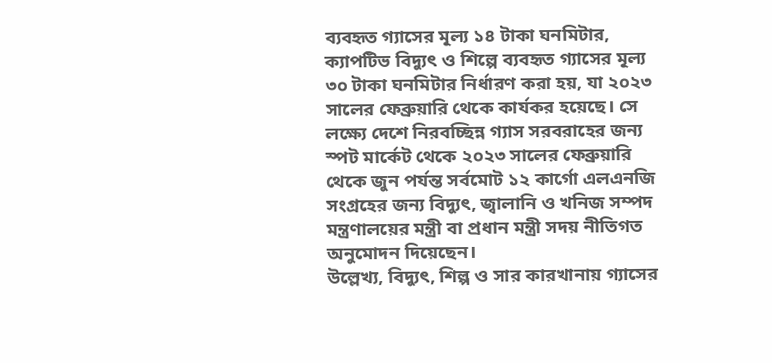ব্যবহৃত গ্যাসের মূল্য ১৪ টাকা ঘনমিটার, ক্যাপটিভ বিদ্যুৎ ও শিল্পে ব্যবহৃত গ্যাসের মূল্য ৩০ টাকা ঘনমিটার নির্ধারণ করা হয়, যা ২০২৩ সালের ফেব্রুয়ারি থেকে কার্যকর হয়েছে। সে লক্ষ্যে দেশে নিরবচ্ছিন্ন গ্যাস সরবরাহের জন্য স্পট মার্কেট থেকে ২০২৩ সালের ফেব্রুয়ারি থেকে জুন পর্যন্ত সর্বমোট ১২ কার্গো এলএনজি সংগ্রহের জন্য বিদ্যুৎ, জ্বালানি ও খনিজ সম্পদ মন্ত্রণালয়ের মন্ত্রী বা প্রধান মন্ত্রী সদয় নীতিগত অনুমোদন দিয়েছেন।
উল্লেখ্য, বিদ্যুৎ, শিল্প ও সার কারখানায় গ্যাসের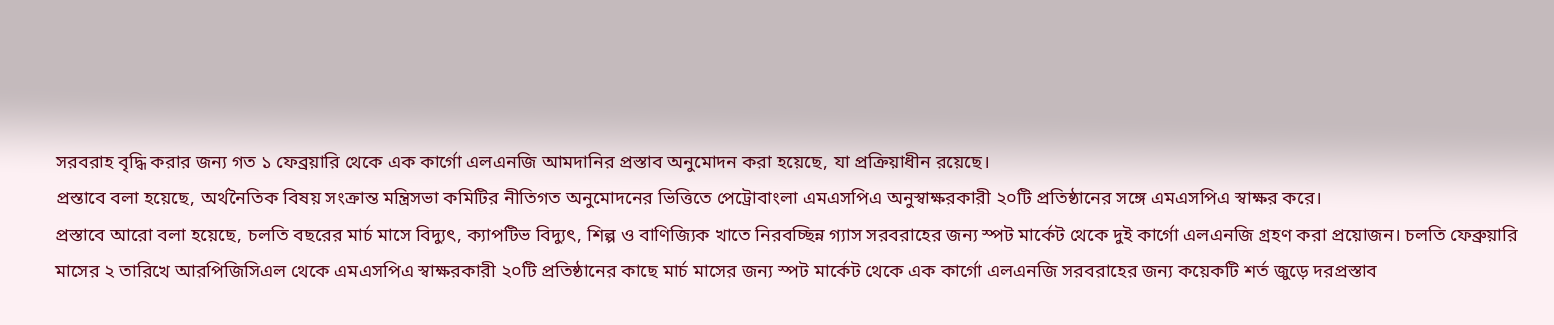সরবরাহ বৃদ্ধি করার জন্য গত ১ ফেব্রয়ারি থেকে এক কার্গো এলএনজি আমদানির প্রস্তাব অনুমোদন করা হয়েছে, যা প্রক্রিয়াধীন রয়েছে।
প্রস্তাবে বলা হয়েছে, অর্থনৈতিক বিষয় সংক্রান্ত মন্ত্রিসভা কমিটির নীতিগত অনুমোদনের ভিত্তিতে পেট্রোবাংলা এমএসপিএ অনুস্বাক্ষরকারী ২০টি প্রতিষ্ঠানের সঙ্গে এমএসপিএ স্বাক্ষর করে।
প্রস্তাবে আরো বলা হয়েছে, চলতি বছরের মার্চ মাসে বিদ্যুৎ, ক্যাপটিভ বিদ্যুৎ, শিল্প ও বাণিজ্যিক খাতে নিরবচ্ছিন্ন গ্যাস সরবরাহের জন্য স্পট মার্কেট থেকে দুই কার্গো এলএনজি গ্রহণ করা প্রয়োজন। চলতি ফেব্রুয়ারি মাসের ২ তারিখে আরপিজিসিএল থেকে এমএসপিএ স্বাক্ষরকারী ২০টি প্রতিষ্ঠানের কাছে মার্চ মাসের জন্য স্পট মার্কেট থেকে এক কার্গো এলএনজি সরবরাহের জন্য কয়েকটি শর্ত জুড়ে দরপ্রস্তাব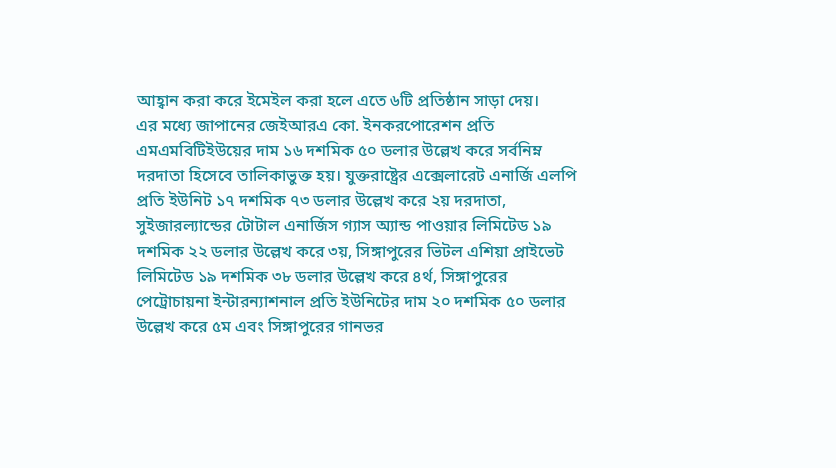আহ্বান করা করে ইমেইল করা হলে এতে ৬টি প্রতিষ্ঠান সাড়া দেয়।
এর মধ্যে জাপানের জেইআরএ কো. ইনকরপোরেশন প্রতি এমএমবিটিইউয়ের দাম ১৬ দশমিক ৫০ ডলার উল্লেখ করে সর্বনিম্ন দরদাতা হিসেবে তালিকাভুক্ত হয়। যুক্তরাষ্ট্রের এক্সেলারেট এনার্জি এলপি প্রতি ইউনিট ১৭ দশমিক ৭৩ ডলার উল্লেখ করে ২য় দরদাতা, সুইজারল্যান্ডের টোটাল এনার্জিস গ্যাস অ্যান্ড পাওয়ার লিমিটেড ১৯ দশমিক ২২ ডলার উল্লেখ করে ৩য়, সিঙ্গাপুরের ভিটল এশিয়া প্রাইভেট লিমিটেড ১৯ দশমিক ৩৮ ডলার উল্লেখ করে ৪র্থ, সিঙ্গাপুরের পেট্রোচায়না ইন্টারন্যাশনাল প্রতি ইউনিটের দাম ২০ দশমিক ৫০ ডলার উল্লেখ করে ৫ম এবং সিঙ্গাপুরের গানভর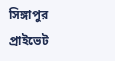সিঙ্গাপুর প্রাইভেট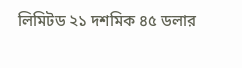লিমিটড ২১ দশমিক ৪৫ ডলার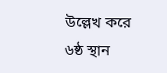উল্লেখ করে ৬ষ্ঠ স্থান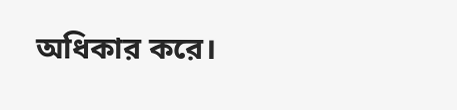অধিকার করে।